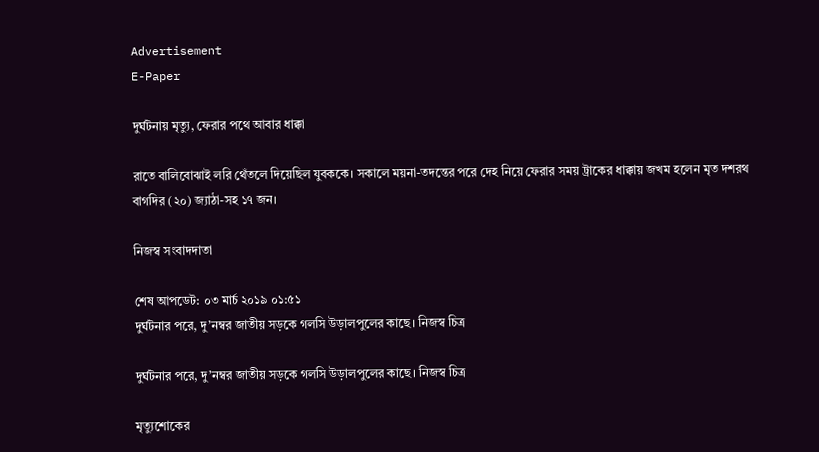Advertisement
E-Paper

দুর্ঘটনায় মৃত্যু, ফেরার পথে আবার ধাক্কা

রাতে বালিবোঝাই লরি থেঁতলে দিয়েছিল যুবককে। সকালে ময়না-তদন্তের পরে দেহ নিয়ে ফেরার সময় ট্রাকের ধাক্কায় জখম হলেন মৃত দশরথ বাগদির (২০) জ্যাঠা-সহ ১৭ জন।

নিজস্ব সংবাদদাতা

শেষ আপডেট: ০৩ মার্চ ২০১৯ ০১:৫১
দুর্ঘটনার পরে, দু’নম্বর জাতীয় সড়কে গলসি উড়ালপুলের কাছে। নিজস্ব চিত্র

দুর্ঘটনার পরে, দু’নম্বর জাতীয় সড়কে গলসি উড়ালপুলের কাছে। নিজস্ব চিত্র

মৃত্যুশোকের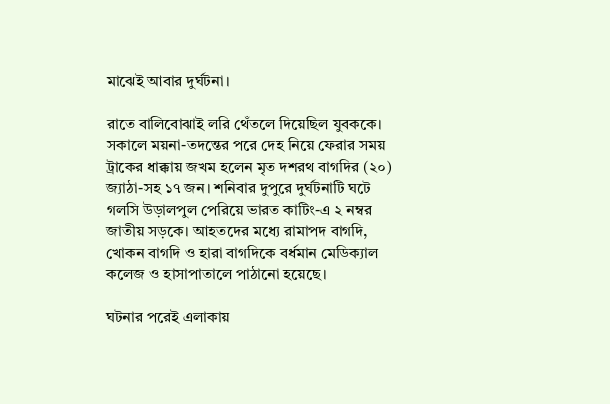মাঝেই আবার দুর্ঘটনা।

রাতে বালিবোঝাই লরি থেঁতলে দিয়েছিল যুবককে। সকালে ময়না-তদন্তের পরে দেহ নিয়ে ফেরার সময় ট্রাকের ধাক্কায় জখম হলেন মৃত দশরথ বাগদির (২০) জ্যাঠা-সহ ১৭ জন। শনিবার দুপুরে দুর্ঘটনাটি ঘটে গলসি উড়ালপুল পেরিয়ে ভারত কাটিং-এ ২ নম্বর জাতীয় সড়কে। আহতদের মধ্যে রামাপদ বাগদি, খোকন বাগদি ও হারা বাগদিকে বর্ধমান মেডিক্যাল কলেজ ও হাসাপাতালে পাঠানো হয়েছে।

ঘটনার পরেই এলাকায়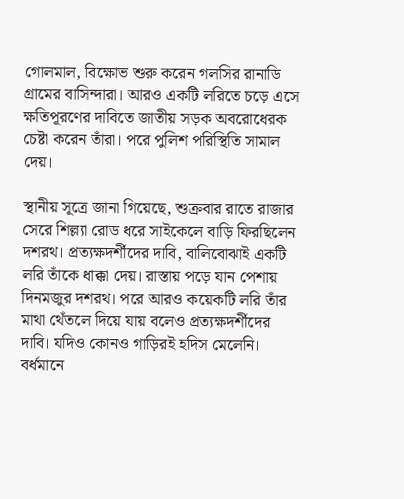গোলমাল, বিক্ষোভ শুরু করেন গলসির রানাডি গ্রামের বাসিন্দারা। আরও একটি লরিতে চড়ে এসে ক্ষতিপূরণের দাবিতে জাতীয় সড়ক অবরোধেরক চেষ্টা করেন তাঁরা। পরে পুলিশ পরিস্থিতি সামাল দেয়।

স্থানীয় সূত্রে জানা গিয়েছে, শুক্রবার রাতে রাজার সেরে শিল্ল্যা রোড ধরে সাইকেলে বাড়ি ফিরছিলেন দশরথ। প্রত্যক্ষদর্শীদের দাবি, বালিবোঝাই একটি লরি তাঁকে ধাক্কা দেয়। রাস্তায় পড়ে যান পেশায় দিনমজুর দশরথ। পরে আরও কয়েকটি লরি তাঁর মাথা থেঁতলে দিয়ে যায় বলেও প্রত্যক্ষদর্শীদের দাবি। যদিও কোনও গাড়িরই হদিস মেলেনি। বর্ধমানে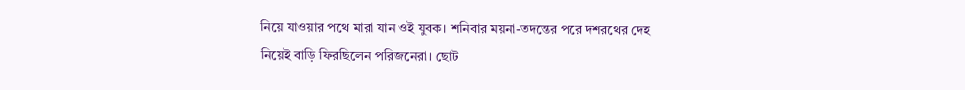নিয়ে যাওয়ার পথে মারা যান ওই যুবক। শনিবার ময়না-তদন্তের পরে দশরথের দেহ নিয়েই বাড়ি ফিরছিলেন পরিজনেরা। ছোট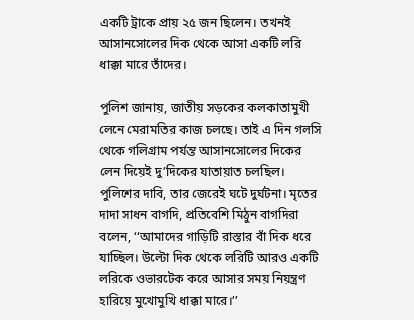একটি ট্রাকে প্রায় ২৫ জন ছিলেন। তখনই আসানসোলের দিক থেকে আসা একটি লরি ধাক্কা মারে তাঁদের।

পুলিশ জানায়, জাতীয় সড়কের কলকাতামুখী লেনে মেরামতির কাজ চলছে। তাই এ দিন গলসি থেকে গলিগ্রাম পর্যন্ত আসানসোলের দিকের লেন দিয়েই দু’দিকের যাতায়াত চলছিল। পুলিশের দাবি, তার জেরেই ঘটে দুর্ঘটনা। মৃতের দাদা সাধন বাগদি, প্রতিবেশি মিঠুন বাগদিরা বলেন, ‘‘আমাদের গাড়িটি রাস্তার বাঁ দিক ধরে যাচ্ছিল। উল্টো দিক থেকে লরিটি আরও একটি লরিকে ওভারটেক করে আসার সময় নিয়ন্ত্রণ হারিয়ে মুখোমুখি ধাক্কা মারে।’’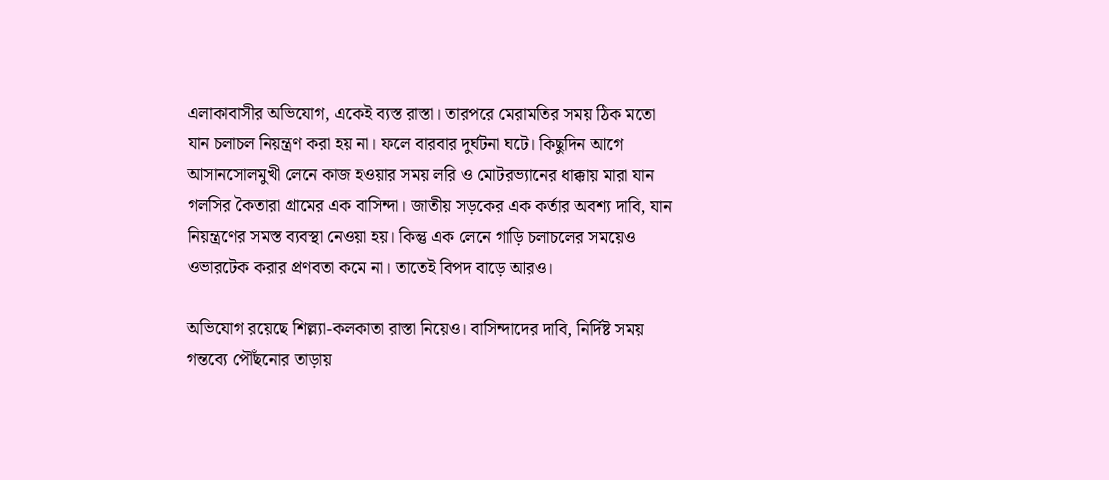এলাকাবাসীর অভিযোগ, একেই ব্যস্ত রাস্তা। তারপরে মেরামতির সময় ঠিক মতো যান চলাচল নিয়ন্ত্রণ করা হয় না। ফলে বারবার দুর্ঘটনা ঘটে। কিছুদিন আগে আসানসোলমুখী লেনে কাজ হওয়ার সময় লরি ও মোটরভ্যানের ধাক্কায় মারা যান গলসির কৈতারা গ্রামের এক বাসিন্দা। জাতীয় সড়কের এক কর্তার অবশ্য দাবি, যান নিয়ন্ত্রণের সমস্ত ব্যবস্থা নেওয়া হয়। কিন্তু এক লেনে গাড়ি চলাচলের সময়েও ওভারটেক করার প্রণবতা কমে না। তাতেই বিপদ বাড়ে আরও।

অভিযোগ রয়েছে শিল্ল্যা-কলকাতা রাস্তা নিয়েও। বাসিন্দাদের দাবি, নির্দিষ্ট সময় গন্তব্যে পৌঁছনোর তাড়ায়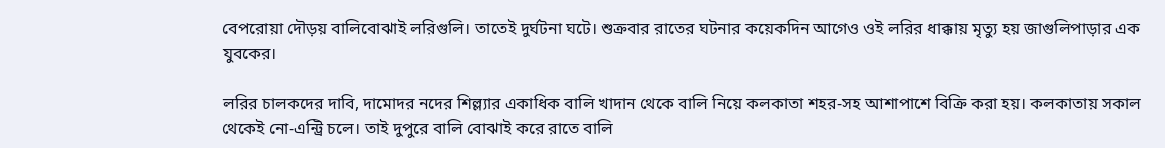বেপরোয়া দৌড়য় বালিবোঝাই লরিগুলি। তাতেই দুর্ঘটনা ঘটে। শুক্রবার রাতের ঘটনার কয়েকদিন আগেও ওই লরির ধাক্কায় মৃত্যু হয় জাগুলিপাড়ার এক যুবকের।

লরির চালকদের দাবি, দামোদর নদের শিল্ল্যার একাধিক বালি খাদান থেকে বালি নিয়ে কলকাতা শহর-সহ আশাপাশে বিক্রি করা হয়। কলকাতায় সকাল থেকেই নো-এন্ট্রি চলে। তাই দুপুরে বালি বোঝাই করে রাতে বালি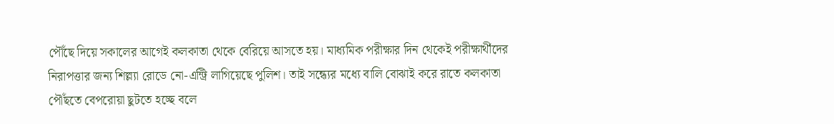পৌঁছে দিয়ে সকালের আগেই কলকাতা থেকে বেরিয়ে আসতে হয়। মাধ্যমিক পরীক্ষার দিন থেকেই পরীক্ষার্থীদের নিরাপত্তার জন্য শিল্ল্যা রোডে নো-এন্ট্রি লাগিয়েছে পুলিশ। তাই সন্ধ্যের মধ্যে বালি বোঝাই করে রাতে কলকাতা পৌঁছতে বেপরোয়া ছুটতে হচ্ছে বলে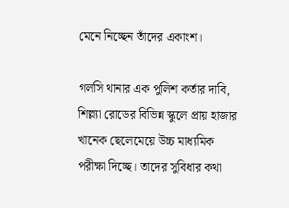মেনে নিচ্ছেন তাঁদের একাংশ।

গলসি থানার এক পুলিশ কর্তার দাবি, শিল্ল্যা রোডের বিভিন্ন স্কুলে প্রায় হাজার খানেক ছেলেমেয়ে উচ্চ মাধ্যমিক পরীক্ষা দিচ্ছে। তাদের সুবিধার কথা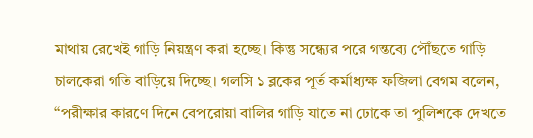মাথায় রেখেই গাড়ি নিয়ন্ত্রণ করা হচ্ছে। কিন্তু সন্ধ্যের পরে গন্তব্যে পৌঁছতে গাড়ি চালকেরা গতি বাড়িয়ে দিচ্ছে। গলসি ১ ব্লকের পূর্ত কর্মাধ্যক্ষ ফজিলা বেগম বলেন, ‘‘পরীক্ষার কারণে দিনে বেপরোয়া বালির গাড়ি যাতে না ঢোকে তা পুলিশকে দেখতে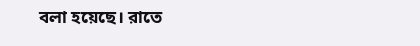বলা হয়েছে। রাতে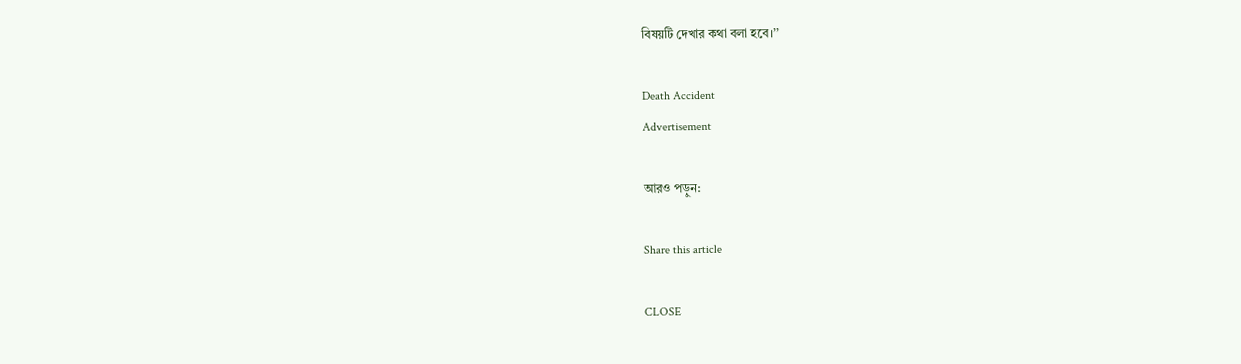বিষয়টি দেখার কথা বলা হবে।’’

Death Accident
Advertisement

আরও পড়ুন:

Share this article

CLOSE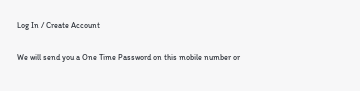Log In / Create Account

We will send you a One Time Password on this mobile number or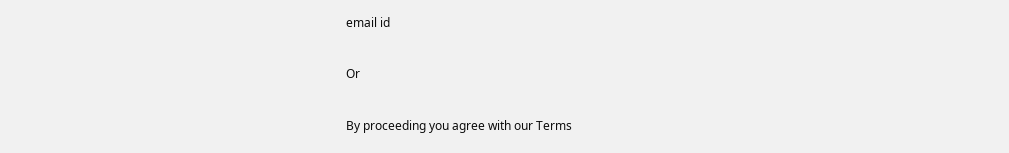email id

Or

By proceeding you agree with our Terms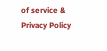of service & Privacy Policy